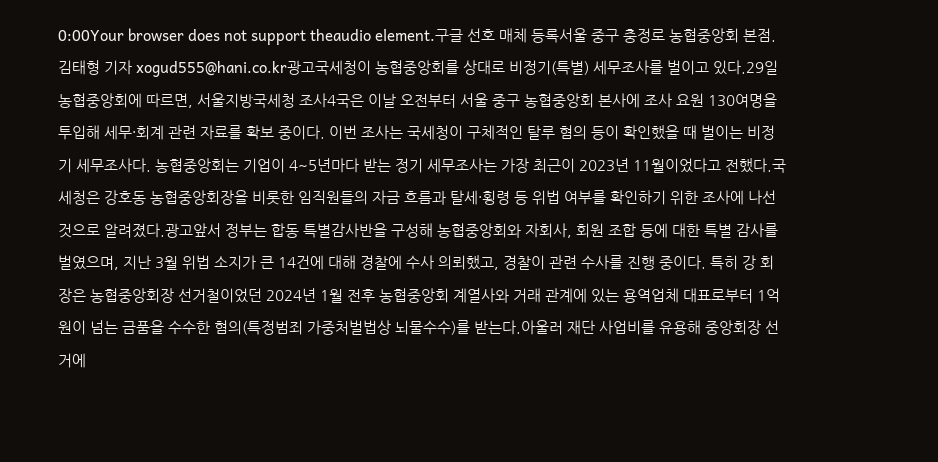0:00Your browser does not support theaudio element.구글 선호 매체 등록서울 중구 충정로 농협중앙회 본점. 김태형 기자 xogud555@hani.co.kr광고국세청이 농협중앙회를 상대로 비정기(특별) 세무조사를 벌이고 있다.29일 농협중앙회에 따르면, 서울지방국세청 조사4국은 이날 오전부터 서울 중구 농협중앙회 본사에 조사 요원 130여명을 투입해 세무·회계 관련 자료를 확보 중이다. 이번 조사는 국세청이 구체적인 탈루 혐의 등이 확인했을 때 벌이는 비정기 세무조사다. 농협중앙회는 기업이 4~5년마다 받는 정기 세무조사는 가장 최근이 2023년 11월이었다고 전했다.국세청은 강호동 농협중앙회장을 비롯한 임직원들의 자금 흐름과 탈세·횡령 등 위법 여부를 확인하기 위한 조사에 나선 것으로 알려졌다.광고앞서 정부는 합동 특별감사반을 구성해 농협중앙회와 자회사, 회원 조합 등에 대한 특별 감사를 벌였으며, 지난 3월 위법 소지가 큰 14건에 대해 경찰에 수사 의뢰했고, 경찰이 관련 수사를 진행 중이다. 특히 강 회장은 농협중앙회장 선거철이었던 2024년 1월 전후 농협중앙회 계열사와 거래 관계에 있는 용역업체 대표로부터 1억원이 넘는 금품을 수수한 혐의(특정범죄 가중처벌법상 뇌물수수)를 받는다.아울러 재단 사업비를 유용해 중앙회장 선거에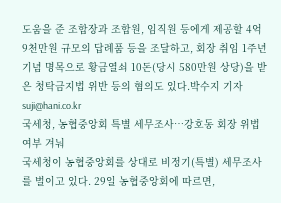도움을 준 조합장과 조합원, 임직원 등에게 제공할 4억9천만원 규모의 답례품 등을 조달하고, 회장 취임 1주년 기념 명목으로 황금열쇠 10돈(당시 580만원 상당)을 받은 청탁금지법 위반 등의 혐의도 있다.박수지 기자 suji@hani.co.kr
국세청, 농협중앙회 특별 세무조사…강호동 회장 위법 여부 겨눠
국세청이 농협중앙회를 상대로 비정기(특별) 세무조사를 벌이고 있다. 29일 농협중앙회에 따르면,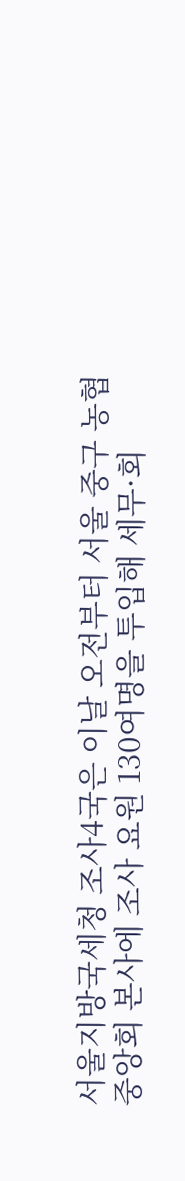서울지방국세청 조사4국은 이날 오전부터 서울 중구 농협중앙회 본사에 조사 요원 130여명을 투입해 세무·회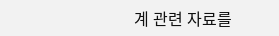계 관련 자료를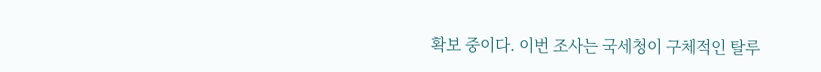확보 중이다. 이번 조사는 국세청이 구체적인 탈루